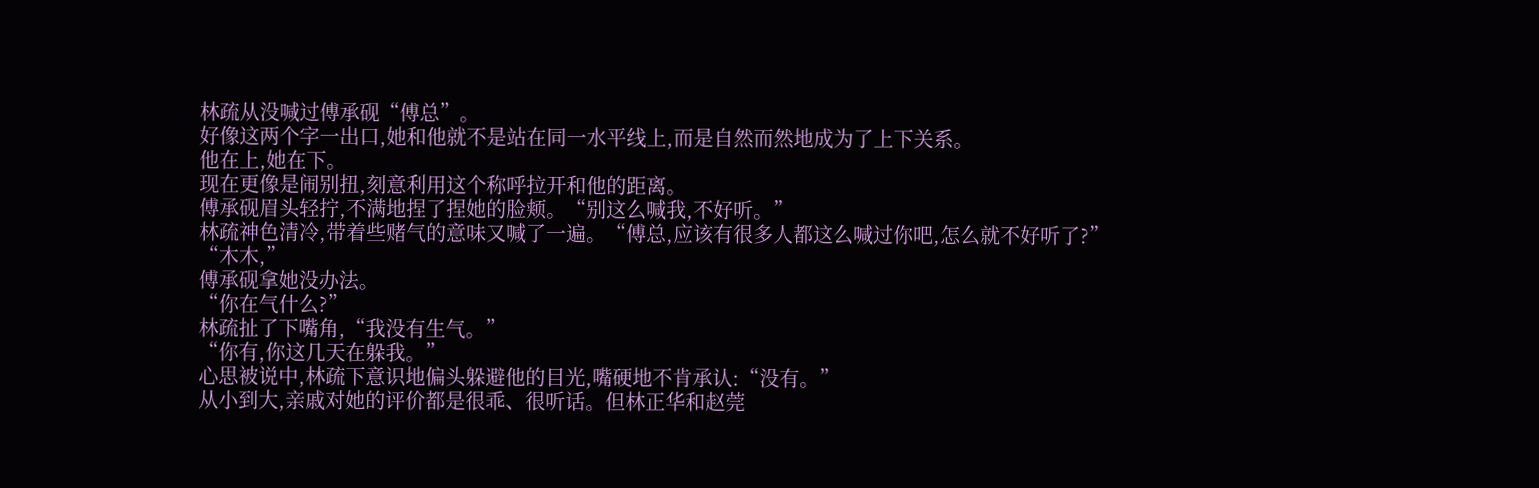林疏从没喊过傅承砚“傅总”。
好像这两个字一出口,她和他就不是站在同一水平线上,而是自然而然地成为了上下关系。
他在上,她在下。
现在更像是闹别扭,刻意利用这个称呼拉开和他的距离。
傅承砚眉头轻拧,不满地捏了捏她的脸颊。“别这么喊我,不好听。”
林疏神色清冷,带着些赌气的意味又喊了一遍。“傅总,应该有很多人都这么喊过你吧,怎么就不好听了?”
“木木,”
傅承砚拿她没办法。
“你在气什么?”
林疏扯了下嘴角,“我没有生气。”
“你有,你这几天在躲我。”
心思被说中,林疏下意识地偏头躲避他的目光,嘴硬地不肯承认:“没有。”
从小到大,亲戚对她的评价都是很乖、很听话。但林正华和赵莞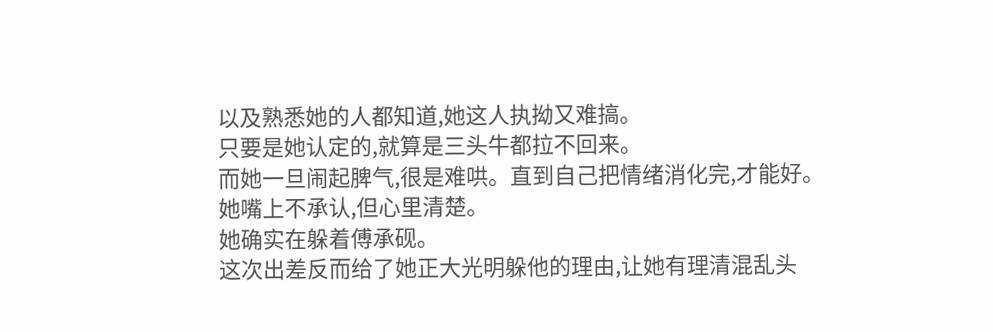以及熟悉她的人都知道,她这人执拗又难搞。
只要是她认定的,就算是三头牛都拉不回来。
而她一旦闹起脾气,很是难哄。直到自己把情绪消化完,才能好。
她嘴上不承认,但心里清楚。
她确实在躲着傅承砚。
这次出差反而给了她正大光明躲他的理由,让她有理清混乱头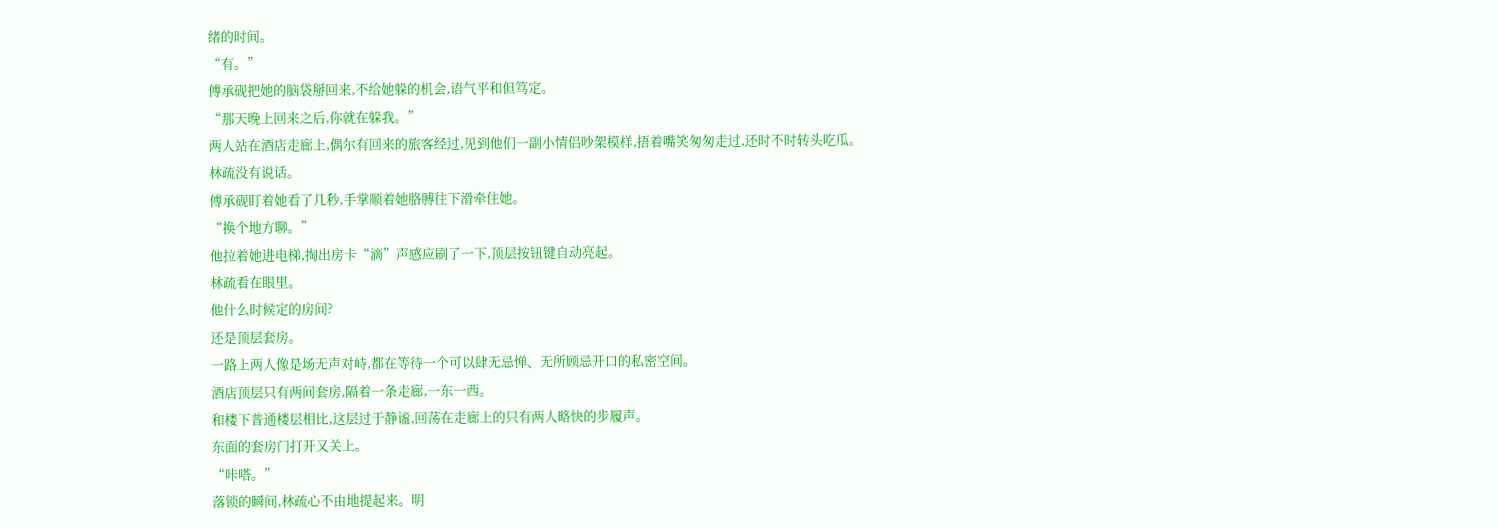绪的时间。
“有。”
傅承砚把她的脑袋掰回来,不给她躲的机会,语气平和但笃定。
“那天晚上回来之后,你就在躲我。”
两人站在酒店走廊上,偶尔有回来的旅客经过,见到他们一副小情侣吵架模样,捂着嘴笑匆匆走过,还时不时转头吃瓜。
林疏没有说话。
傅承砚盯着她看了几秒,手掌顺着她胳膊往下滑牵住她。
“换个地方聊。”
他拉着她进电梯,掏出房卡“滴”声感应刷了一下,顶层按钮键自动亮起。
林疏看在眼里。
他什么时候定的房间?
还是顶层套房。
一路上两人像是场无声对峙,都在等待一个可以肆无忌惮、无所顾忌开口的私密空间。
酒店顶层只有两间套房,隔着一条走廊,一东一西。
和楼下普通楼层相比,这层过于静谧,回荡在走廊上的只有两人略快的步履声。
东面的套房门打开又关上。
“咔嗒。”
落锁的瞬间,林疏心不由地提起来。明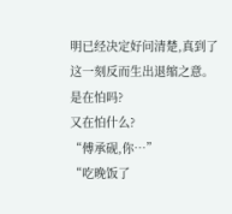明已经决定好问清楚,真到了这一刻反而生出退缩之意。
是在怕吗?
又在怕什么?
“傅承砚,你…”
“吃晚饭了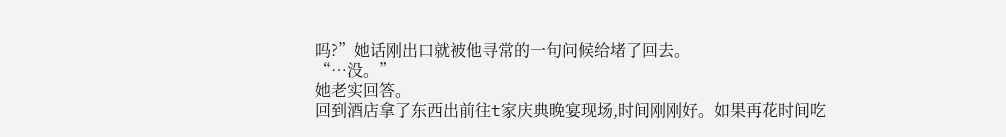吗?”她话刚出口就被他寻常的一句问候给堵了回去。
“…没。”
她老实回答。
回到酒店拿了东西出前往t家庆典晚宴现场,时间刚刚好。如果再花时间吃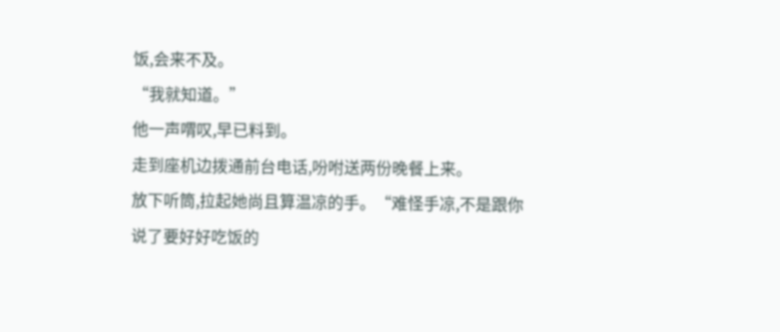饭,会来不及。
“我就知道。”
他一声喟叹,早已料到。
走到座机边拨通前台电话,吩咐送两份晚餐上来。
放下听筒,拉起她尚且算温凉的手。“难怪手凉,不是跟你说了要好好吃饭的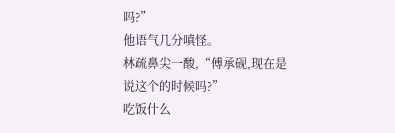吗?”
他语气几分嗔怪。
林疏鼻尖一酸,“傅承砚,现在是说这个的时候吗?”
吃饭什么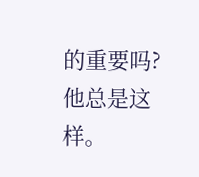的重要吗?
他总是这样。